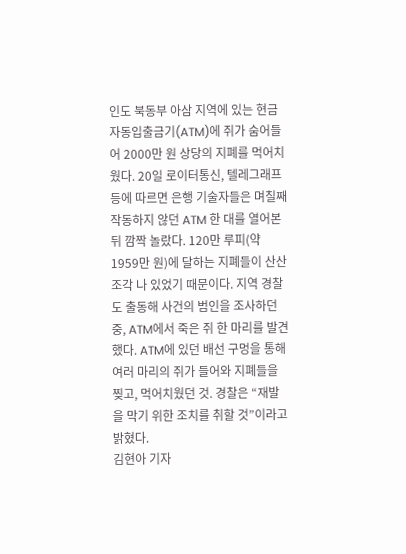인도 북동부 아삼 지역에 있는 현금자동입출금기(ATM)에 쥐가 숨어들어 2000만 원 상당의 지폐를 먹어치웠다. 20일 로이터통신, 텔레그래프 등에 따르면 은행 기술자들은 며칠째 작동하지 않던 ATM 한 대를 열어본 뒤 깜짝 놀랐다. 120만 루피(약 1959만 원)에 달하는 지폐들이 산산조각 나 있었기 때문이다. 지역 경찰도 출동해 사건의 범인을 조사하던 중, ATM에서 죽은 쥐 한 마리를 발견했다. ATM에 있던 배선 구멍을 통해 여러 마리의 쥐가 들어와 지폐들을 찢고, 먹어치웠던 것. 경찰은 “재발을 막기 위한 조치를 취할 것”이라고 밝혔다.
김현아 기자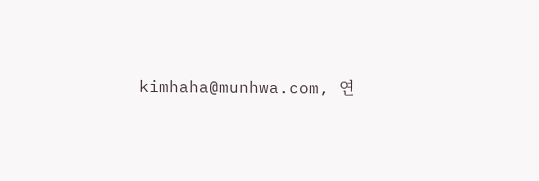kimhaha@munhwa.com, 연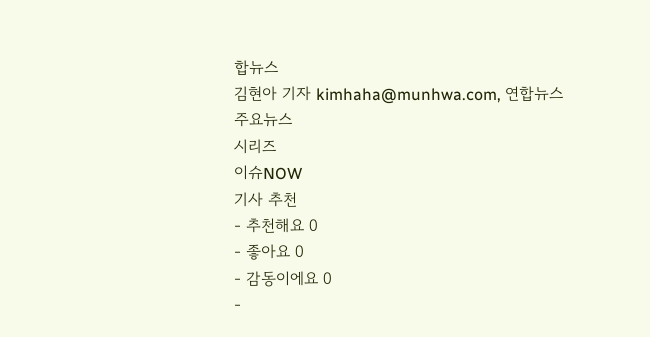합뉴스
김현아 기자 kimhaha@munhwa.com, 연합뉴스
주요뉴스
시리즈
이슈NOW
기사 추천
- 추천해요 0
- 좋아요 0
- 감동이에요 0
-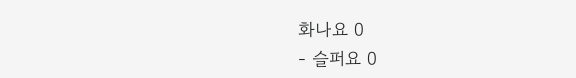화나요 0
- 슬퍼요 0